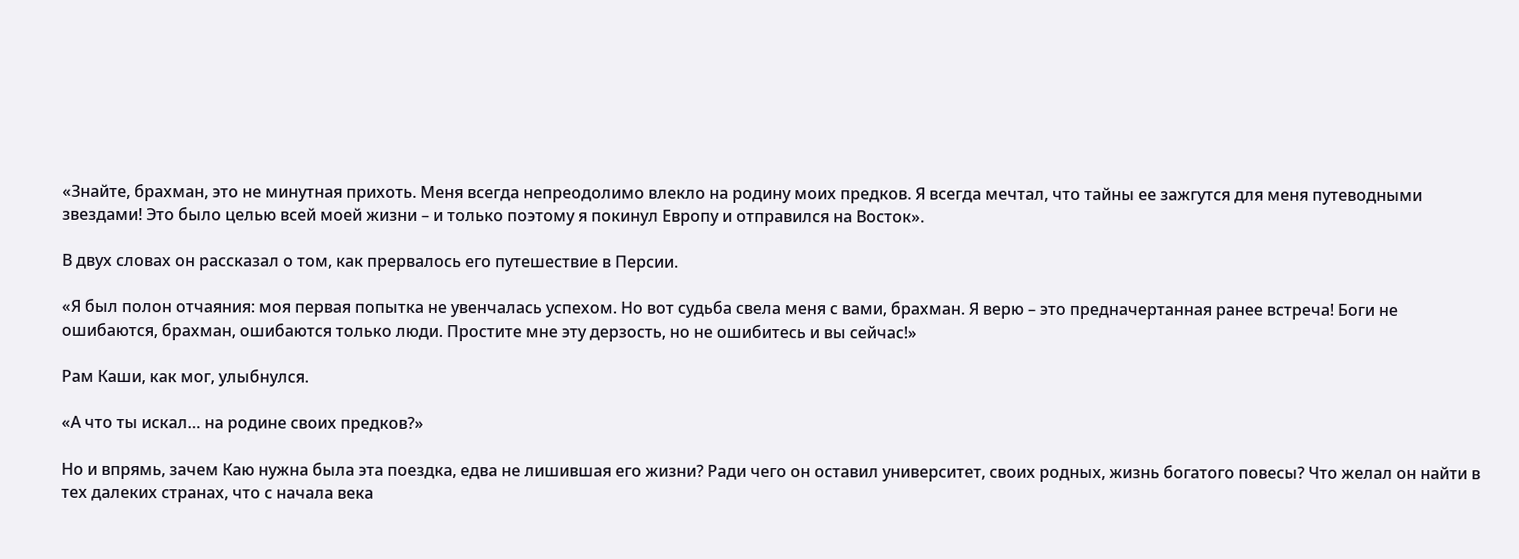«Знайте, брахман, это не минутная прихоть. Меня всегда непреодолимо влекло на родину моих предков. Я всегда мечтал, что тайны ее зажгутся для меня путеводными звездами! Это было целью всей моей жизни – и только поэтому я покинул Европу и отправился на Восток».

В двух словах он рассказал о том, как прервалось его путешествие в Персии.

«Я был полон отчаяния: моя первая попытка не увенчалась успехом. Но вот судьба свела меня с вами, брахман. Я верю – это предначертанная ранее встреча! Боги не ошибаются, брахман, ошибаются только люди. Простите мне эту дерзость, но не ошибитесь и вы сейчас!»

Рам Каши, как мог, улыбнулся.

«А что ты искал… на родине своих предков?»

Но и впрямь, зачем Каю нужна была эта поездка, едва не лишившая его жизни? Ради чего он оставил университет, своих родных, жизнь богатого повесы? Что желал он найти в тех далеких странах, что с начала века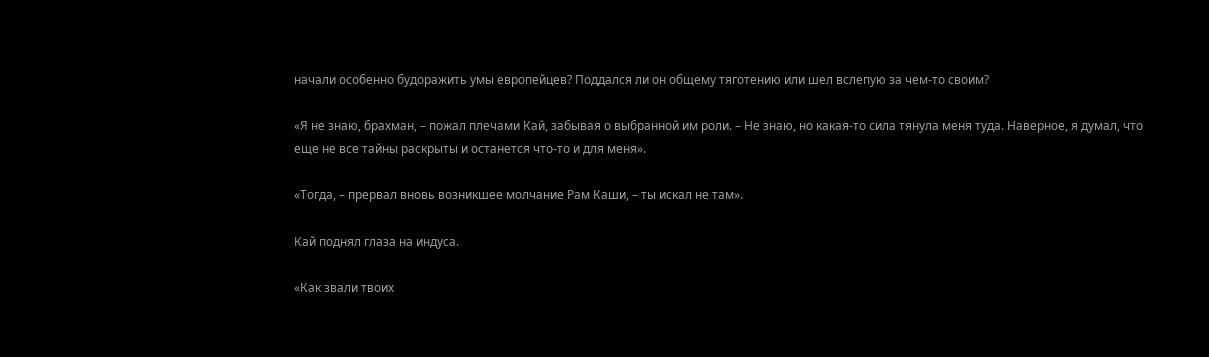начали особенно будоражить умы европейцев? Поддался ли он общему тяготению или шел вслепую за чем-то своим?

«Я не знаю, брахман, – пожал плечами Кай, забывая о выбранной им роли. – Не знаю, но какая-то сила тянула меня туда. Наверное, я думал, что еще не все тайны раскрыты и останется что-то и для меня».

«Тогда, – прервал вновь возникшее молчание Рам Каши, – ты искал не там».

Кай поднял глаза на индуса.

«Как звали твоих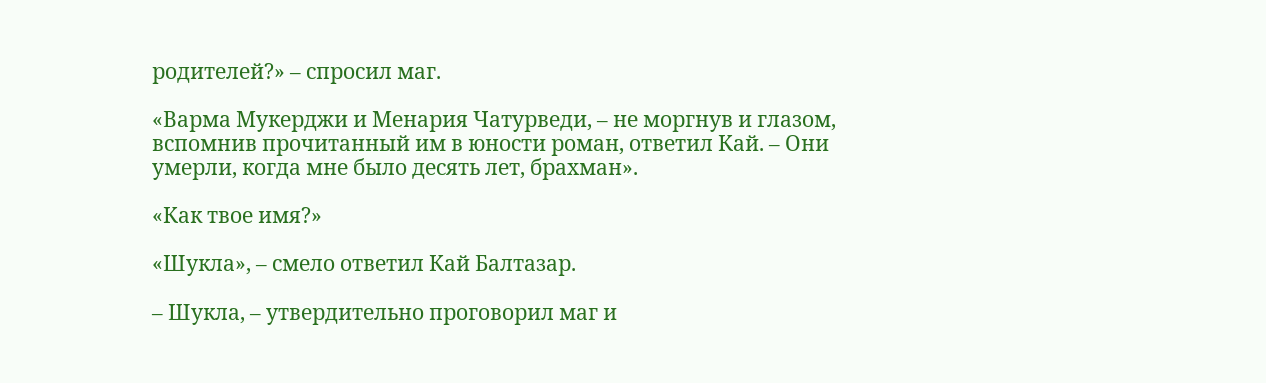родителей?» – спросил маг.

«Варма Мукерджи и Менария Чатурведи, – не моргнув и глазом, вспомнив прочитанный им в юности роман, ответил Кай. – Они умерли, когда мне было десять лет, брахман».

«Как твое имя?»

«Шукла», – смело ответил Кай Балтазар.

– Шукла, – утвердительно проговорил маг и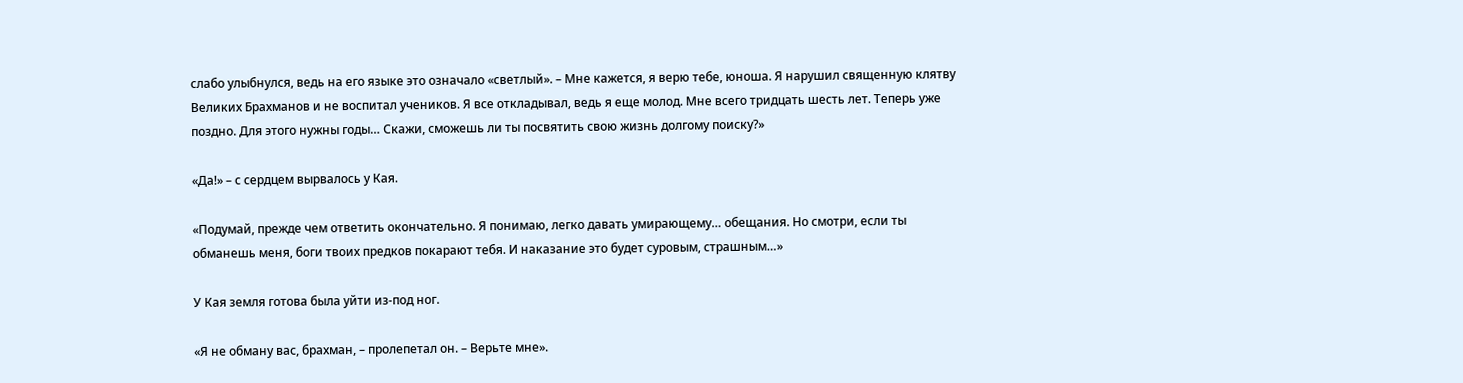слабо улыбнулся, ведь на его языке это означало «светлый». – Мне кажется, я верю тебе, юноша. Я нарушил священную клятву Великих Брахманов и не воспитал учеников. Я все откладывал, ведь я еще молод. Мне всего тридцать шесть лет. Теперь уже поздно. Для этого нужны годы… Скажи, сможешь ли ты посвятить свою жизнь долгому поиску?»

«Да!» – с сердцем вырвалось у Кая.

«Подумай, прежде чем ответить окончательно. Я понимаю, легко давать умирающему… обещания. Но смотри, если ты обманешь меня, боги твоих предков покарают тебя. И наказание это будет суровым, страшным…»

У Кая земля готова была уйти из-под ног.

«Я не обману вас, брахман, – пролепетал он. – Верьте мне».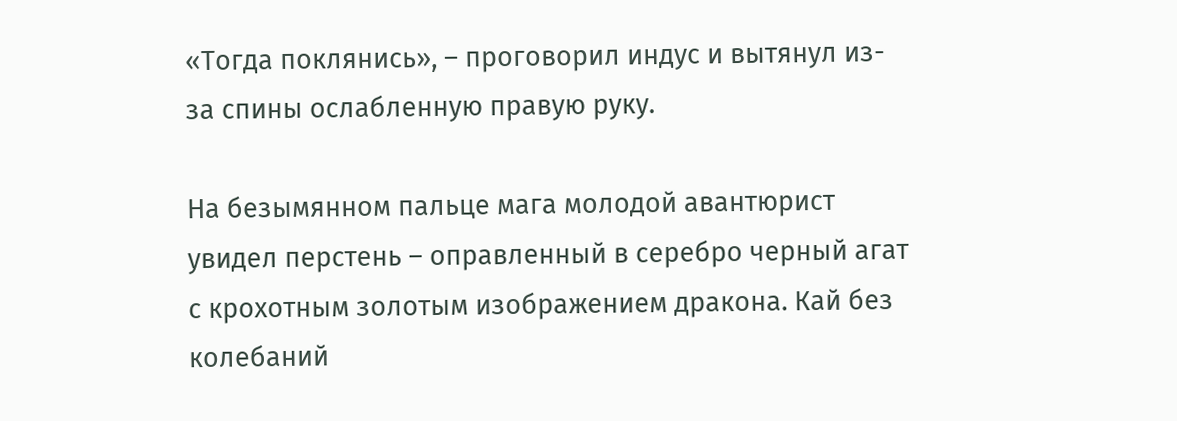«Тогда поклянись», – проговорил индус и вытянул из-за спины ослабленную правую руку.

На безымянном пальце мага молодой авантюрист увидел перстень – оправленный в серебро черный агат с крохотным золотым изображением дракона. Кай без колебаний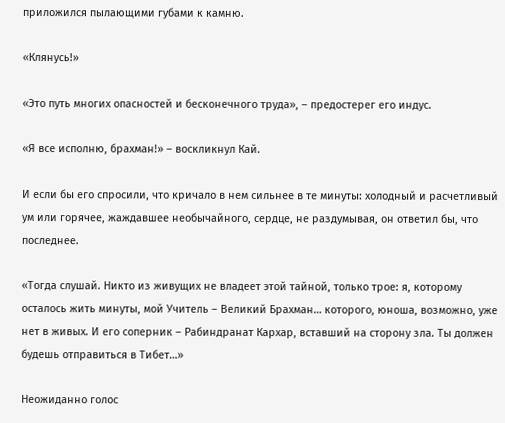приложился пылающими губами к камню.

«Клянусь!»

«Это путь многих опасностей и бесконечного труда», – предостерег его индус.

«Я все исполню, брахман!» – воскликнул Кай.

И если бы его спросили, что кричало в нем сильнее в те минуты: холодный и расчетливый ум или горячее, жаждавшее необычайного, сердце, не раздумывая, он ответил бы, что последнее.

«Тогда слушай. Никто из живущих не владеет этой тайной, только трое: я, которому осталось жить минуты, мой Учитель – Великий Брахман… которого, юноша, возможно, уже нет в живых. И его соперник – Рабиндранат Кархар, вставший на сторону зла. Ты должен будешь отправиться в Тибет…»

Неожиданно голос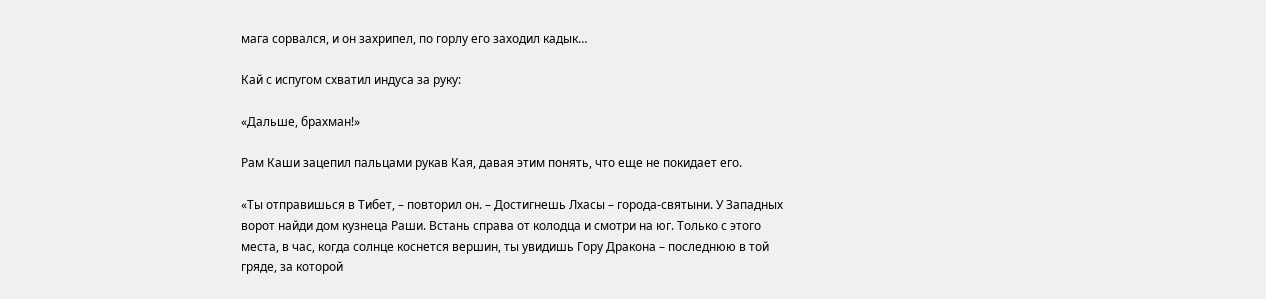мага сорвался, и он захрипел, по горлу его заходил кадык…

Кай с испугом схватил индуса за руку:

«Дальше, брахман!»

Рам Каши зацепил пальцами рукав Кая, давая этим понять, что еще не покидает его.

«Ты отправишься в Тибет, – повторил он. – Достигнешь Лхасы – города-святыни. У Западных ворот найди дом кузнеца Раши. Встань справа от колодца и смотри на юг. Только с этого места, в час, когда солнце коснется вершин, ты увидишь Гору Дракона – последнюю в той гряде, за которой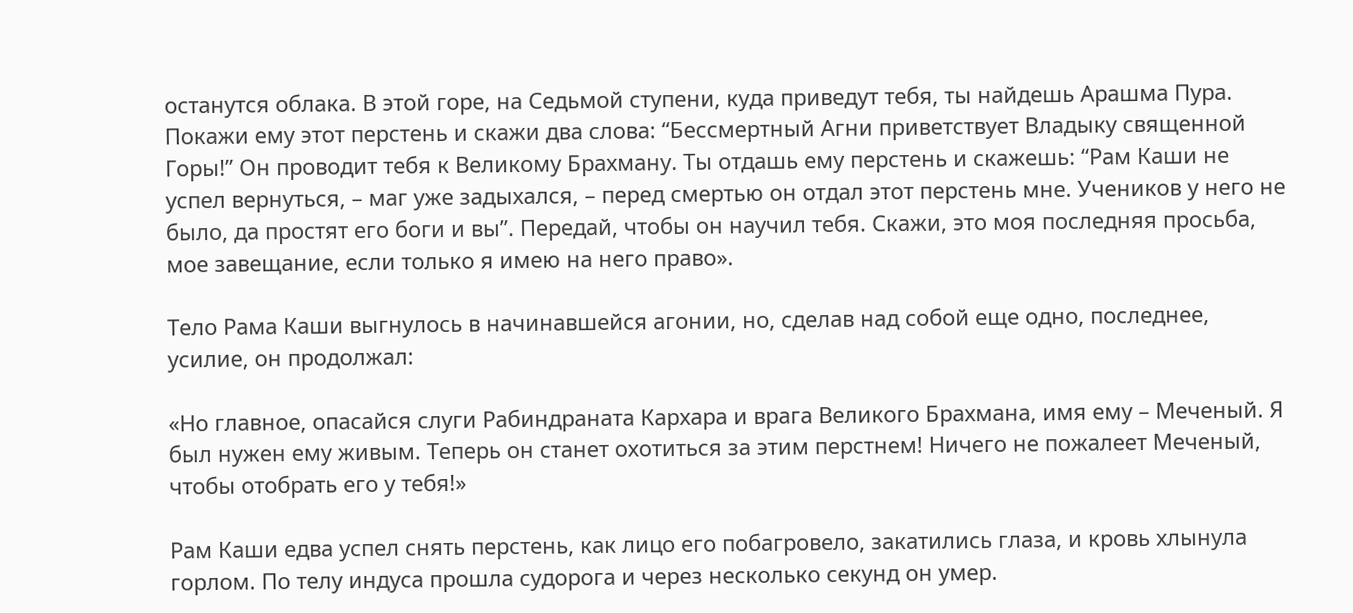останутся облака. В этой горе, на Седьмой ступени, куда приведут тебя, ты найдешь Арашма Пура. Покажи ему этот перстень и скажи два слова: “Бессмертный Агни приветствует Владыку священной Горы!” Он проводит тебя к Великому Брахману. Ты отдашь ему перстень и скажешь: “Рам Каши не успел вернуться, – маг уже задыхался, – перед смертью он отдал этот перстень мне. Учеников у него не было, да простят его боги и вы”. Передай, чтобы он научил тебя. Скажи, это моя последняя просьба, мое завещание, если только я имею на него право».

Тело Рама Каши выгнулось в начинавшейся агонии, но, сделав над собой еще одно, последнее, усилие, он продолжал:

«Но главное, опасайся слуги Рабиндраната Кархара и врага Великого Брахмана, имя ему – Меченый. Я был нужен ему живым. Теперь он станет охотиться за этим перстнем! Ничего не пожалеет Меченый, чтобы отобрать его у тебя!»

Рам Каши едва успел снять перстень, как лицо его побагровело, закатились глаза, и кровь хлынула горлом. По телу индуса прошла судорога и через несколько секунд он умер.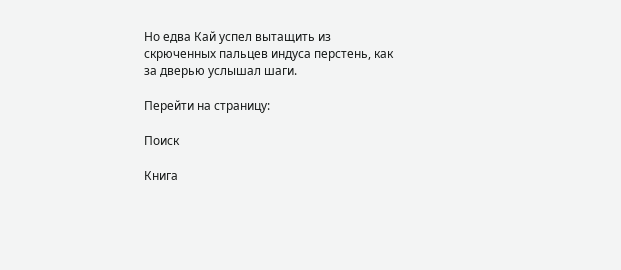Но едва Кай успел вытащить из скрюченных пальцев индуса перстень, как за дверью услышал шаги.

Перейти на страницу:

Поиск

Книга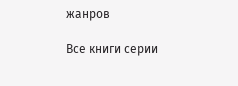жанров

Все книги серии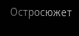Остросюжет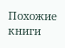Похожие книги